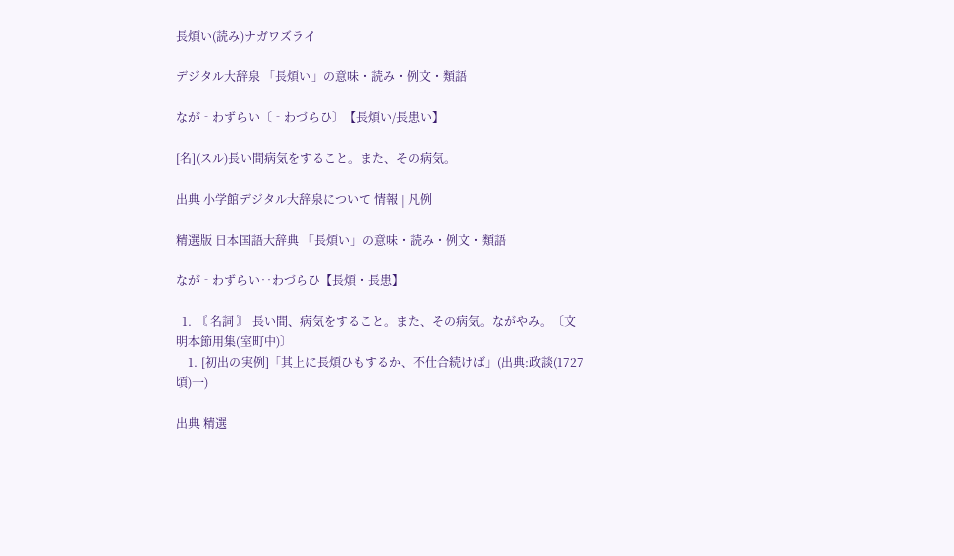長煩い(読み)ナガワズライ

デジタル大辞泉 「長煩い」の意味・読み・例文・類語

なが‐わずらい〔‐わづらひ〕【長煩い/長患い】

[名](スル)長い間病気をすること。また、その病気。

出典 小学館デジタル大辞泉について 情報 | 凡例

精選版 日本国語大辞典 「長煩い」の意味・読み・例文・類語

なが‐わずらい‥わづらひ【長煩・長患】

  1. 〘 名詞 〙 長い間、病気をすること。また、その病気。ながやみ。〔文明本節用集(室町中)〕
    1. [初出の実例]「其上に長煩ひもするか、不仕合続けば」(出典:政談(1727頃)一)

出典 精選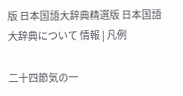版 日本国語大辞典精選版 日本国語大辞典について 情報 | 凡例

二十四節気の一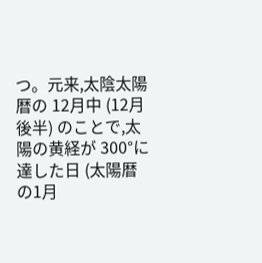つ。元来,太陰太陽暦の 12月中 (12月後半) のことで,太陽の黄経が 300°に達した日 (太陽暦の1月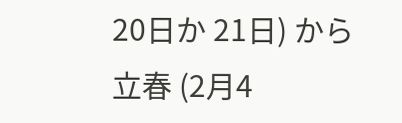20日か 21日) から立春 (2月4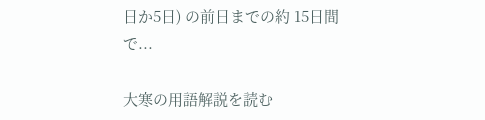日か5日) の前日までの約 15日間で...

大寒の用語解説を読む